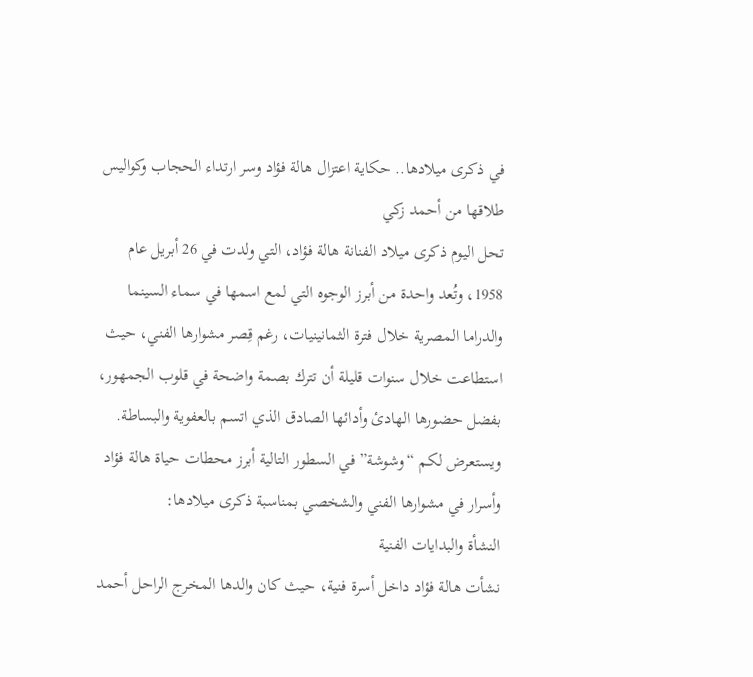في ذكرى ميلادها.. حكاية اعتزال هالة فؤاد وسر ارتداء الحجاب وكواليس طلاقها من أحمد زكي
تحل اليوم ذكرى ميلاد الفنانة هالة فؤاد، التي ولدت في 26 أبريل عام 1958، وتُعد واحدة من أبرز الوجوه التي لمع اسمها في سماء السينما والدراما المصرية خلال فترة الثمانينيات، رغم قِصر مشوارها الفني، حيث استطاعت خلال سنوات قليلة أن تترك بصمة واضحة في قلوب الجمهور، بفضل حضورها الهادئ وأدائها الصادق الذي اتسم بالعفوية والبساطة.
ويستعرض لكم “وشوشة” في السطور التالية أبرز محطات حياة هالة فؤاد وأسرار في مشوارها الفني والشخصي بمناسبة ذكرى ميلادها:
النشأة والبدايات الفنية
نشأت هالة فؤاد داخل أسرة فنية، حيث كان والدها المخرج الراحل أحمد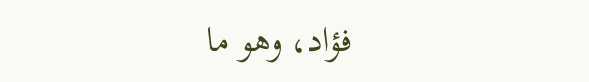فؤاد، وهو ما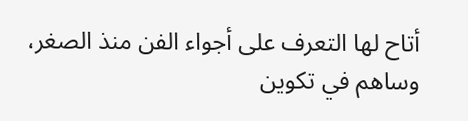أتاح لها التعرف على أجواء الفن منذ الصغر، وساهم في تكوين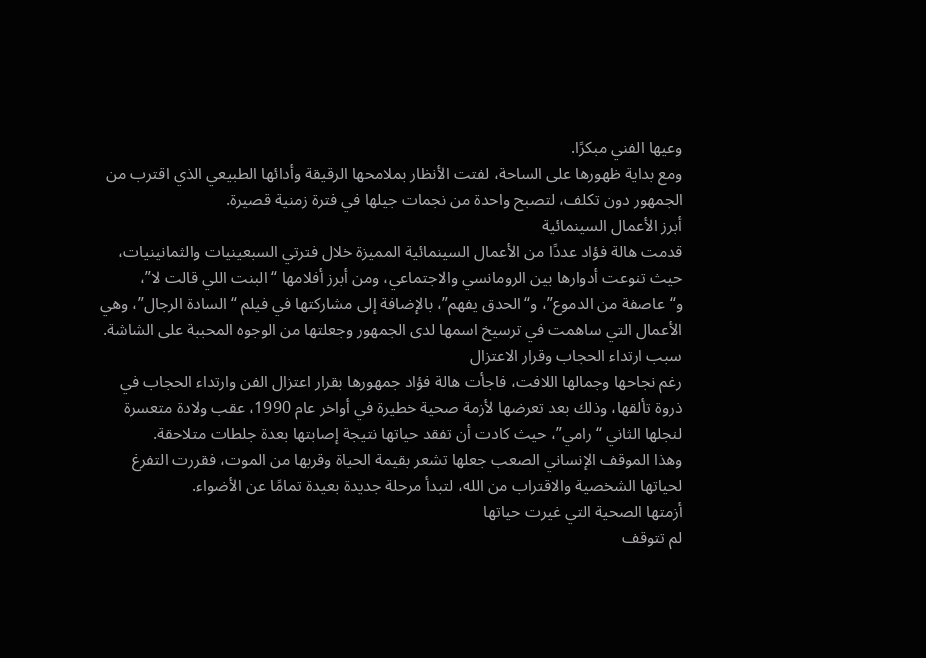وعيها الفني مبكرًا.
ومع بداية ظهورها على الساحة، لفتت الأنظار بملامحها الرقيقة وأدائها الطبيعي الذي اقترب من الجمهور دون تكلف، لتصبح واحدة من نجمات جيلها في فترة زمنية قصيرة.
أبرز الأعمال السينمائية
قدمت هالة فؤاد عددًا من الأعمال السينمائية المميزة خلال فترتي السبعينيات والثمانينيات، حيث تنوعت أدوارها بين الرومانسي والاجتماعي، ومن أبرز أفلامها “البنت اللي قالت لا”، و“عاصفة من الدموع”، و“الحدق يفهم”، بالإضافة إلى مشاركتها في فيلم “السادة الرجال”، وهي الأعمال التي ساهمت في ترسيخ اسمها لدى الجمهور وجعلتها من الوجوه المحببة على الشاشة.
سبب ارتداء الحجاب وقرار الاعتزال
رغم نجاحها وجمالها اللافت، فاجأت هالة فؤاد جمهورها بقرار اعتزال الفن وارتداء الحجاب في ذروة تألقها، وذلك بعد تعرضها لأزمة صحية خطيرة في أواخر عام 1990، عقب ولادة متعسرة لنجلها الثاني “رامي”، حيث كادت أن تفقد حياتها نتيجة إصابتها بعدة جلطات متلاحقة.
وهذا الموقف الإنساني الصعب جعلها تشعر بقيمة الحياة وقربها من الموت، فقررت التفرغ لحياتها الشخصية والاقتراب من الله، لتبدأ مرحلة جديدة بعيدة تمامًا عن الأضواء.
أزمتها الصحية التي غيرت حياتها
لم تتوقف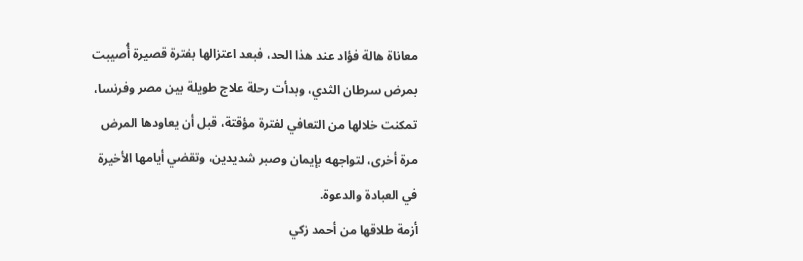معاناة هالة فؤاد عند هذا الحد، فبعد اعتزالها بفترة قصيرة أُصيبت بمرض سرطان الثدي، وبدأت رحلة علاج طويلة بين مصر وفرنسا، تمكنت خلالها من التعافي لفترة مؤقتة، قبل أن يعاودها المرض مرة أخرى، لتواجهه بإيمان وصبر شديدين، وتقضي أيامها الأخيرة في العبادة والدعوة.
أزمة طلاقها من أحمد زكي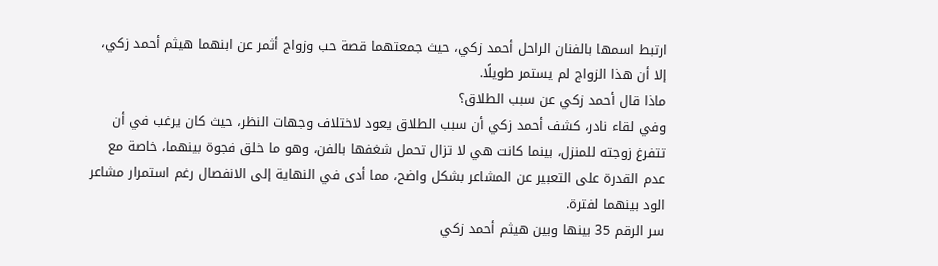ارتبط اسمها بالفنان الراحل أحمد زكي، حيث جمعتهما قصة حب وزواج أثمر عن ابنهما هيثم أحمد زكي، إلا أن هذا الزواج لم يستمر طويلًا.
ماذا قال أحمد زكي عن سبب الطلاق؟
وفي لقاء نادر، كشف أحمد زكي أن سبب الطلاق يعود لاختلاف وجهات النظر، حيث كان يرغب في أن تتفرغ زوجته للمنزل، بينما كانت هي لا تزال تحمل شغفها بالفن، وهو ما خلق فجوة بينهما، خاصة مع عدم القدرة على التعبير عن المشاعر بشكل واضح، مما أدى في النهاية إلى الانفصال رغم استمرار مشاعر الود بينهما لفترة.
سر الرقم 35 بينها وبين هيثم أحمد زكي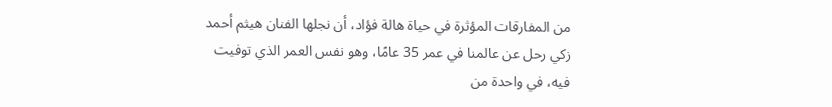من المفارقات المؤثرة في حياة هالة فؤاد، أن نجلها الفنان هيثم أحمد زكي رحل عن عالمنا في عمر 35 عامًا، وهو نفس العمر الذي توفيت فيه، في واحدة من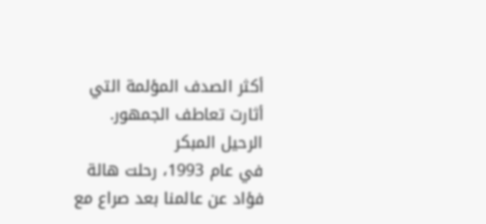أكثر الصدف المؤلمة التي أثارت تعاطف الجمهور.
الرحيل المبكر
في عام 1993، رحلت هالة فؤاد عن عالمنا بعد صراع مع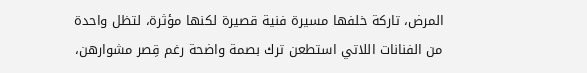المرض، تاركة خلفها مسيرة فنية قصيرة لكنها مؤثرة، لتظل واحدة من الفنانات اللاتي استطعن ترك بصمة واضحة رغم قِصر مشوارهن،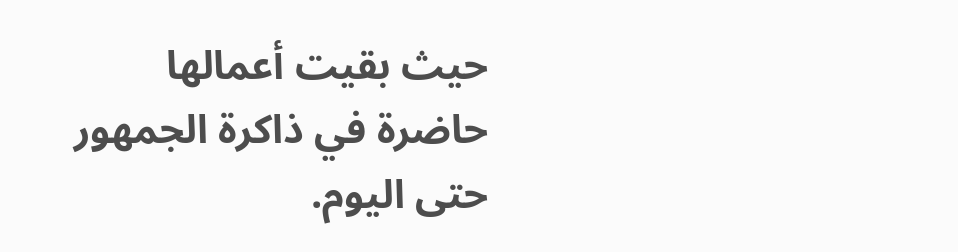حيث بقيت أعمالها حاضرة في ذاكرة الجمهور حتى اليوم.